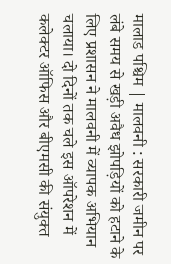मालाड पश्चिम | मालवनी : सरकारी जमीन पर लंबे समय से खड़ी अवैध झोपड़ियों को हटाने के लिए प्रशासन ने मालवनी में व्यापक अभियान चलाया। दो दिनों तक चले इस ऑपरेशन में कलेक्टर ऑफिस और बीएमसी की संयुक्त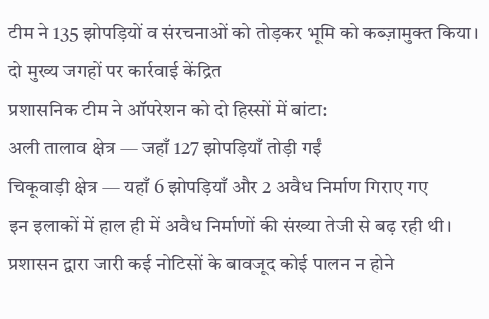टीम ने 135 झोपड़ियों व संरचनाओं को तोड़कर भूमि को कब्ज़ामुक्त किया।
दो मुख्य जगहों पर कार्रवाई केंद्रित
प्रशासनिक टीम ने ऑपरेशन को दो हिस्सों में बांटा:
अली तालाव क्षेत्र — जहाँ 127 झोपड़ियाँ तोड़ी गईं
चिकूवाड़ी क्षेत्र — यहाँ 6 झोपड़ियाँ और 2 अवैध निर्माण गिराए गए
इन इलाकों में हाल ही में अवैध निर्माणों की संख्या तेजी से बढ़ रही थी। प्रशासन द्वारा जारी कई नोटिसों के बावजूद कोई पालन न होने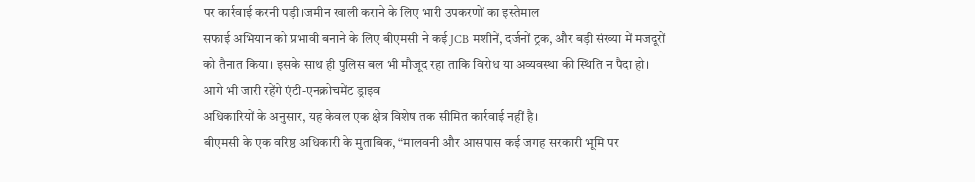पर कार्रवाई करनी पड़ी।जमीन खाली कराने के लिए भारी उपकरणों का इस्तेमाल
सफाई अभियान को प्रभावी बनाने के लिए बीएमसी ने कई JCB मशीनें, दर्जनों ट्रक, और बड़ी संख्या में मजदूरों को तैनात किया। इसके साथ ही पुलिस बल भी मौजूद रहा ताकि विरोध या अव्यवस्था की स्थिति न पैदा हो।
आगे भी जारी रहेंगे एंटी-एनक्रोचमेंट ड्राइव
अधिकारियों के अनुसार, यह केवल एक क्षेत्र विशेष तक सीमित कार्रवाई नहीं है।
बीएमसी के एक वरिष्ठ अधिकारी के मुताबिक, “मालवनी और आसपास कई जगह सरकारी भूमि पर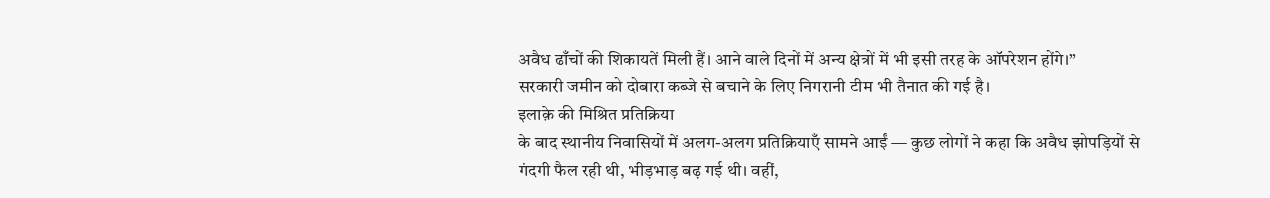अवैध ढाँचों की शिकायतें मिली हैं। आने वाले दिनों में अन्य क्षेत्रों में भी इसी तरह के ऑपरेशन होंगे।”
सरकारी जमीन को दोबारा कब्जे से बचाने के लिए निगरानी टीम भी तैनात की गई है।
इलाक़े की मिश्रित प्रतिक्रिया
के बाद स्थानीय निवासियों में अलग-अलग प्रतिक्रियाएँ सामने आईं — कुछ लोगों ने कहा कि अवैध झोपड़ियों से
गंदगी फैल रही थी, भीड़भाड़ बढ़ गई थी। वहीं,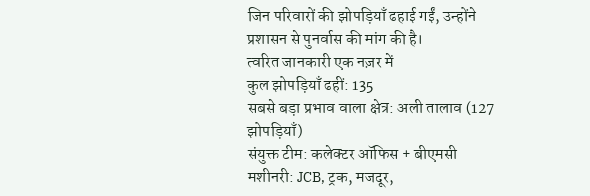जिन परिवारों की झोपड़ियाँ ढहाई गईं, उन्होंने प्रशासन से पुनर्वास की मांग की है।
त्वरित जानकारी एक नज़र में
कुल झोपड़ियाँ ढहीं: 135
सबसे बड़ा प्रभाव वाला क्षेत्र: अली तालाव (127 झोपड़ियाँ)
संयुक्त टीम: कलेक्टर ऑफिस + बीएमसी
मशीनरी: JCB, ट्रक, मजदूर,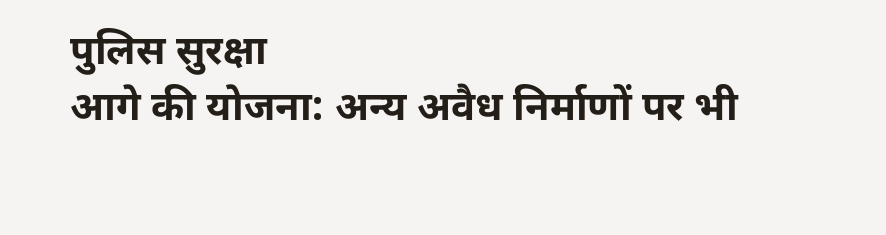पुलिस सुरक्षा
आगे की योजना: अन्य अवैध निर्माणों पर भी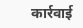कार्रवाई